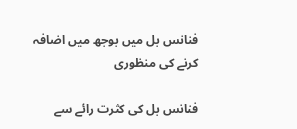فنانس بل میں بوجھ میں اضافہ کرنے کی منظوری

فنانس بل کی کثرت رائے سے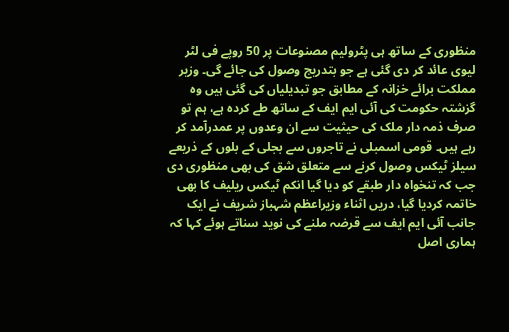منظوری کے ساتھ ہی پٹرولیم مصنوعات پر 50 روپے فی لٹر لیوی عائد کر دی گئی ہے جو بتدریج وصول کی جائے گی۔ وزیر مملکت برائے خزانہ کے مطابق جو تبدیلیاں کی گئی ہیں وہ گزشتہ حکومت کی آئی ایم ایف کے ساتھ طے کردہ ہے، ہم تو صرف ذمہ دار ملک کی حیثیت سے ان وعدوں پر عمدرآمد کر رہے ہیں۔ قومی اسمبلی نے تاجروں سے بجلی کے بلوں کے ذریعے سیلز ٹیکس وصول کرنے سے متعلق شق کی بھی منظوری دی جب کہ تنخواہ دار طبقے کو دیا گیا انکم ٹیکس ریلیف کا بھی خاتمہ کردیا گیا، دریں اثناء وزیراعظم شہباز شریف نے ایک جانب آئی ایم ایف سے قرضہ ملنے کی نوید سناتے ہوئے کہا کہ ہماری اصل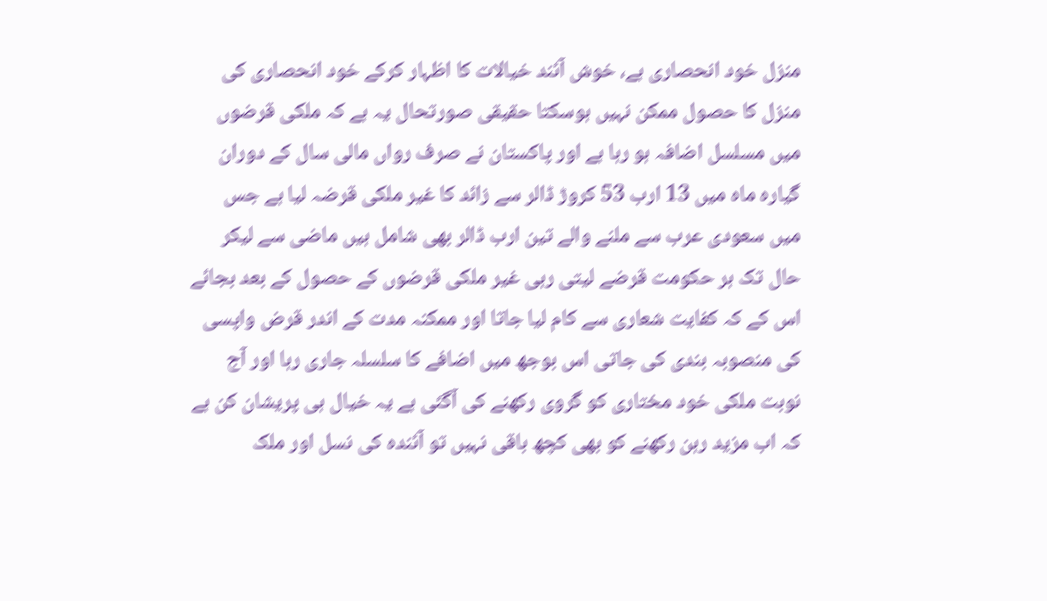منزل خود انحصاری ہے، خوش آئند خیالات کا اظہار کرکے خود انحصاری کی منزل کا حصول ممکن نہیں ہوسکتا حقیقی صورتحال یہ ہے کہ ملکی قرضوں میں مسلسل اضافہ ہو رہا ہے اور پاکستان نے صرف رواں مالی سال کے دوران گیارہ ماہ میں 13 ارب 53 کروڑ ڈالر سے زائد کا غیر ملکی قرضہ لیا ہے جس میں سعودی عرب سے ملنے والے تین ارب ڈالر بھی شامل ہیں ماضی سے لیکر حال تک ہر حکومت قرضے لیتی رہی غیر ملکی قرضوں کے حصول کے بعد بجائے اس کے کہ کفایت شعاری سے کام لیا جاتا اور ممکنہ مدت کے اندر قرض واپسی کی منصوبہ بندی کی جاتی اس بوجھ میں اضافے کا سلسلہ جاری رہا اور آج نوبت ملکی خود مختاری کو گروی رکھنے کی آگئی ہے یہ خیال ہی پریشان کن ہے کہ اب مزید رہن رکھنے کو بھی کچھ باقی نہیں تو آئندہ کی نسل اور ملک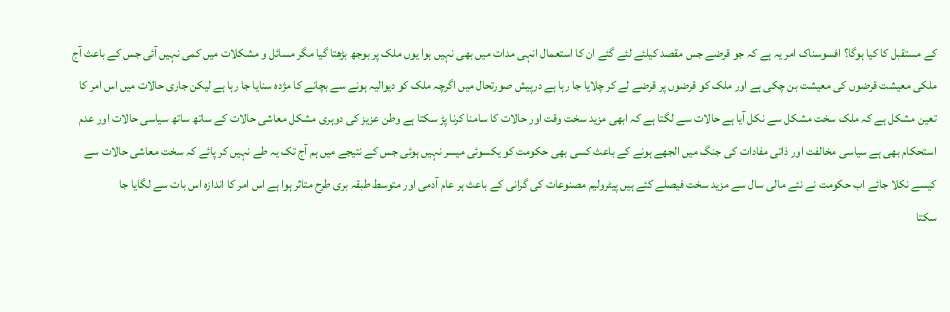کے مستقبل کا کیا ہوگا؟ افسوسناک امر یہ ہے کہ جو قرضے جس مقصد کیلئے لئے گئے ان کا استعمال انہی مدات میں بھی نہیں ہوا یوں ملک پر بوجھ بڑھتا گیا مگر مسائل و مشکلات میں کمی نہیں آئی جس کے باعث آج ملکی معیشت قرضوں کی معیشت بن چکی ہے اور ملک کو قرضوں پر قرضے لے کر چلایا جا رہا ہے درپیش صورتحال میں اگرچہ ملک کو دیوالیہ ہونے سے بچانے کا مژدہ سنایا جا رہا ہے لیکن جاری حالات میں اس امر کا تعین مشکل ہے کہ ملک سخت مشکل سے نکل آیا ہے حالات سے لگتا ہے کہ ابھی مزید سخت وقت اور حالات کا سامنا کرنا پڑ سکتا ہے وطن عزیز کی دوہری مشکل معاشی حالات کے ساتھ ساتھ سیاسی حالات اور عدم استحکام بھی ہے سیاسی مخالفت اور ذاتی مفادات کی جنگ میں الجھے ہونے کے باعث کسی بھی حکومت کو یکسوئی میسر نہیں ہوئی جس کے نتیجے میں ہم آج تک یہ طے نہیں کر پائے کہ سخت معاشی حالات سے کیسے نکلا جائے اب حکومت نے نئے مالی سال سے مزید سخت فیصلے کئے ہیں پیٹرولیم مصنوعات کی گرانی کے باعث ہر عام آدمی اور متوسط طبقہ بری طرح متاثر ہوا ہے اس امر کا اندازہ اس بات سے لگایا جا
سکتا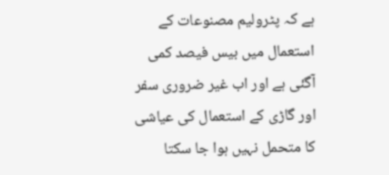ہے کہ پٹرولیم مصنوعات کے استعمال میں بیس فیصد کمی آگئی ہے اور اب غیر ضروری سفر اور گاڑی کے استعمال کی عیاشی کا متحمل نہیں ہوا جا سکتا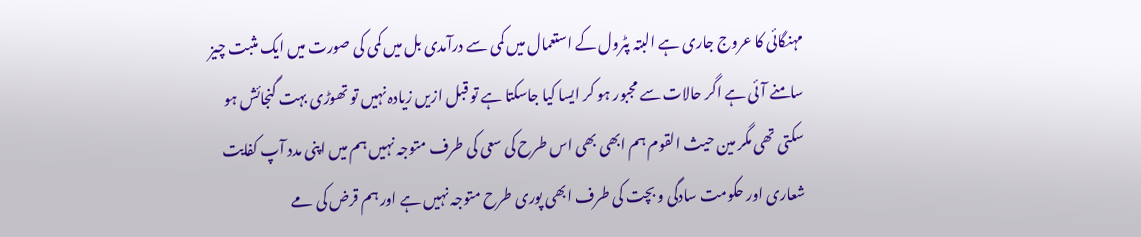مہنگائی کا عروج جاری ہے البتہ پٹرول کے استعمال میں کمی سے درآمدی بل میں کمی کی صورت میں ایک مثبت چیز سامنے آئی ہے اگر حالات سے مجبور ہو کر ایسا کیا جاسکتا ہے تو قبل ازیں زیادہ نہیں تو تھوڑی بہت گنجائش ہو سکتی تھی مگر مین حیث القوم ہم ابھی بھی اس طرح کی سعی کی طرف متوجہ نہیں ہم میں اپنی مدد آپ کفایت شعاری اور حکومت سادگی و بچت کی طرف ابھی پوری طرح متوجہ نہیں ہے اور ہم قرض کی مے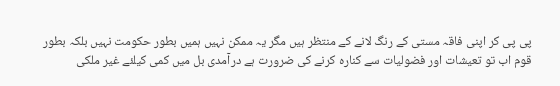پی پی کر اپنی فاقہ مستی کے رنگ لانے کے منتظر ہیں مگر یہ ممکن نہیں ہمیں بطور حکومت نہیں بلکہ بطور قوم اب تو تعیشات اور فضولیات سے کنارہ کرنے کی ضرورت ہے درآمدی بل میں کمی کیلئے غیر ملکی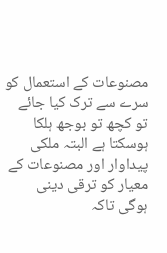مصنوعات کے استعمال کو سرے سے ترک کیا جائے تو کچھ تو بوجھ ہلکا ہوسکتا ہے البتہ ملکی پیداوار اور مصنوعات کے معیار کو ترقی دینی ہوگی تاکہ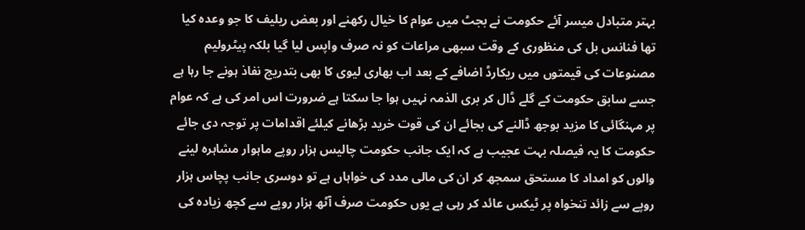بہتر متبادل میسر آئے حکومت نے بجٹ میں عوام کا خیال رکھنے اور بعض ریلیف کا جو وعدہ کیا تھا فنانس بل کی منظوری کے وقت سبھی مراعات کو نہ صرف واپس لیا گیا بلکہ پیٹرولیم مصنوعات کی قیمتوں میں ریکارڈ اضافے کے بعد اب بھاری لیوی کا بھی بتدریج نفاذ ہونے جا رہا ہے جسے سابق حکومت کے گلے ڈال کر بری الذمہ نہیں ہوا جا سکتا ہے ضرورت اس امر کی ہے کہ عوام پر مہنگائی کا مزید بوجھ ڈالنے کی بجائے ان کی قوت خرید بڑھانے کیلئے اقدامات پر توجہ دی جائے حکومت کا یہ فیصلہ بہت عجیب ہے کہ ایک جانب حکومت چالیس ہزار روپے ماہوار مشاہرہ لینے والوں کو امداد کا مستحق سمجھ کر ان کی مالی مدد کی خواہاں ہے تو دوسری جانب پچاس ہزار روپے سے زائد تنخواہ پر ٹیکس عائد کر رہی ہے یوں حکومت صرف آٹھ ہزار روپے سے کچھ زیادہ کی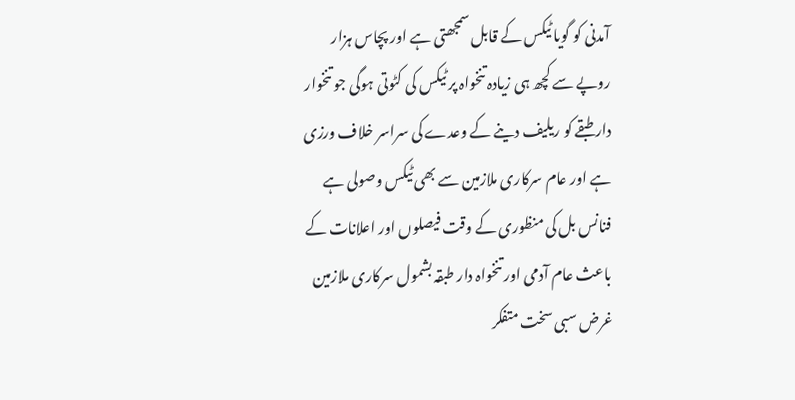آمدنی کو گویا ٹیکس کے قابل سمجھتی ہے اور پچاس ہزار روپے سے کچھ ہی زیادہ تنخواہ پر ٹیکس کی کٹوتی ہوگی جو تنخوار دار طبقے کو ریلیف دینے کے وعدے کی سراسر خلاف ورزی ہے اور عام سرکاری ملازمین سے بھی ٹیکس وصولی ہے فنانس بل کی منظوری کے وقت فیصلوں اور اعلانات کے باعث عام آدمی اور تنخواہ دار طبقہ بشمول سرکاری ملازمین غرض سبی سخت متفکر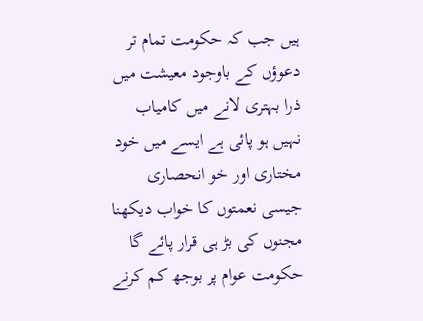ہیں جب کہ حکومت تمام تر دعوؤں کے باوجود معیشت میں ذرا بہتری لانے میں کامیاب نہیں ہو پائی ہے ایسے میں خود مختاری اور خو انحصاری جیسی نعمتوں کا خواب دیکھنا مجنوں کی بڑ ہی قرار پائے گا حکومت عوام پر بوجھ کم کرنے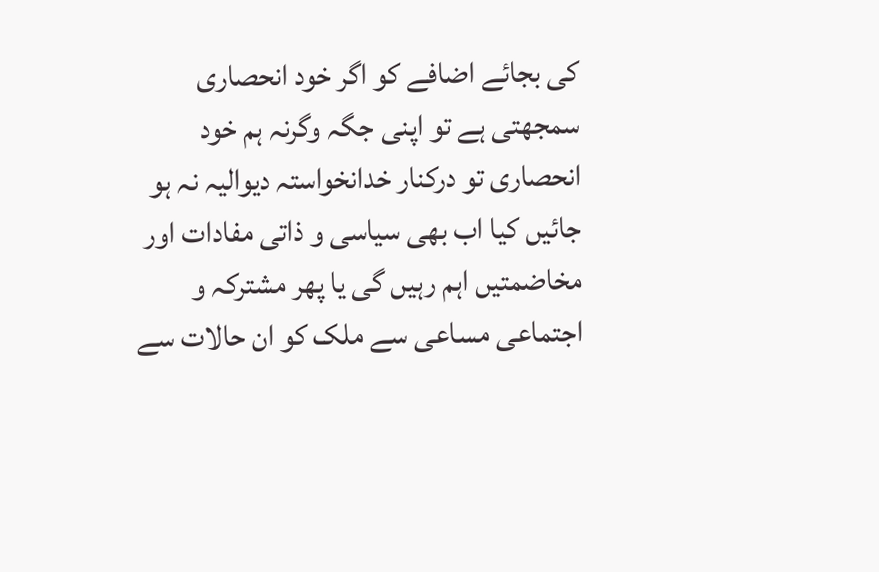کی بجائے اضافے کو اگر خود انحصاری سمجھتی ہے تو اپنی جگہ وگرنہ ہم خود انحصاری تو درکنار خدانخواستہ دیوالیہ نہ ہو جائیں کیا اب بھی سیاسی و ذاتی مفادات اور مخاضمتیں اہم رہیں گی یا پھر مشترکہ و اجتماعی مساعی سے ملک کو ان حالات سے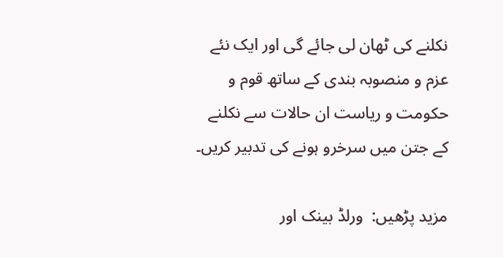نکلنے کی ٹھان لی جائے گی اور ایک نئے عزم و منصوبہ بندی کے ساتھ قوم و حکومت و ریاست ان حالات سے نکلنے کے جتن میں سرخرو ہونے کی تدبیر کریں۔

مزید پڑھیں:  ورلڈ بینک اور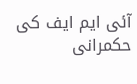آئی ایم ایف کی حکمرانی